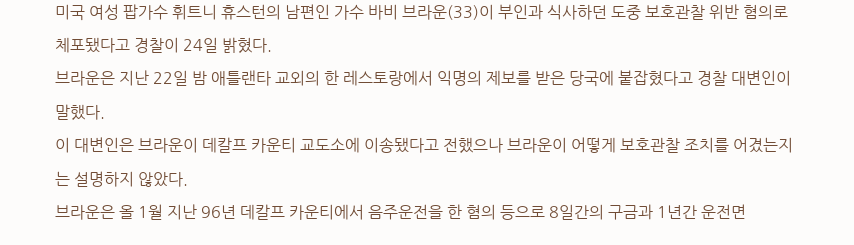미국 여성 팝가수 휘트니 휴스턴의 남편인 가수 바비 브라운(33)이 부인과 식사하던 도중 보호관찰 위반 혐의로 체포됐다고 경찰이 24일 밝혔다.
브라운은 지난 22일 밤 애틀랜타 교외의 한 레스토랑에서 익명의 제보를 받은 당국에 붙잡혔다고 경찰 대변인이 말했다.
이 대변인은 브라운이 데칼프 카운티 교도소에 이송됐다고 전했으나 브라운이 어떻게 보호관찰 조치를 어겼는지는 설명하지 않았다.
브라운은 올 1월 지난 96년 데칼프 카운티에서 음주운전을 한 혐의 등으로 8일간의 구금과 1년간 운전면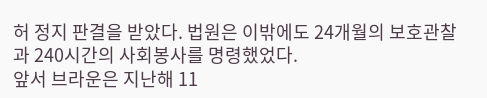허 정지 판결을 받았다. 법원은 이밖에도 24개월의 보호관찰과 240시간의 사회봉사를 명령했었다.
앞서 브라운은 지난해 11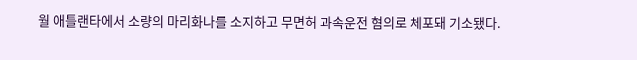월 애틀랜타에서 소량의 마리화나를 소지하고 무면허 과속운전 혐의로 체포돼 기소됐다.